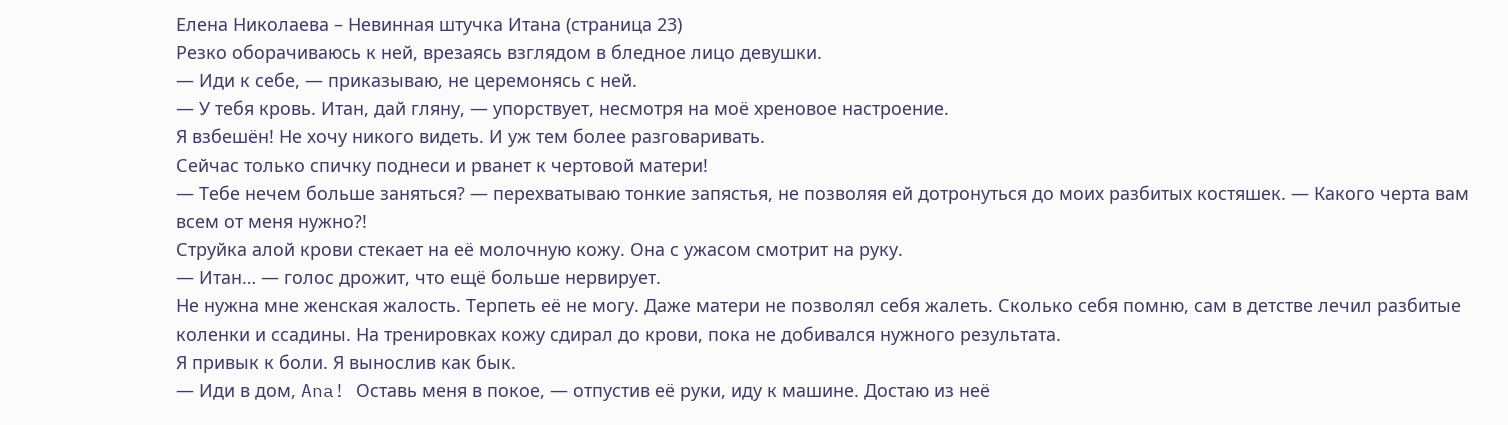Елена Николаева – Невинная штучка Итана (страница 23)
Резко оборачиваюсь к ней, врезаясь взглядом в бледное лицо девушки.
— Иди к себе, — приказываю, не церемонясь с ней.
— У тебя кровь. Итан, дай гляну, — упорствует, несмотря на моё хреновое настроение.
Я взбешён! Не хочу никого видеть. И уж тем более разговаривать.
Сейчас только спичку поднеси и рванет к чертовой матери!
— Тебе нечем больше заняться? — перехватываю тонкие запястья, не позволяя ей дотронуться до моих разбитых костяшек. — Какого черта вам всем от меня нужно?!
Струйка алой крови стекает на её молочную кожу. Она с ужасом смотрит на руку.
— Итан… — голос дрожит, что ещё больше нервирует.
Не нужна мне женская жалость. Терпеть её не могу. Даже матери не позволял себя жалеть. Сколько себя помню, сам в детстве лечил разбитые коленки и ссадины. На тренировках кожу сдирал до крови, пока не добивался нужного результата.
Я привык к боли. Я вынослив как бык.
— Иди в дом, Ana! Оставь меня в покое, — отпустив её руки, иду к машине. Достаю из неё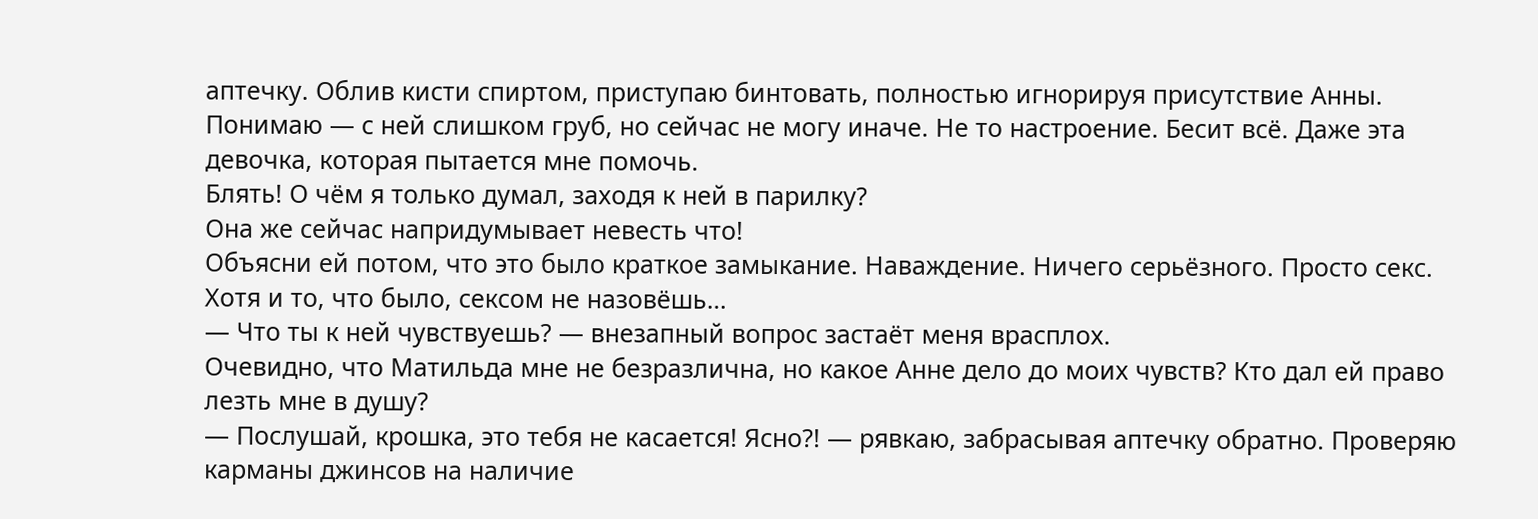аптечку. Облив кисти спиртом, приступаю бинтовать, полностью игнорируя присутствие Анны. Понимаю — с ней слишком груб, но сейчас не могу иначе. Не то настроение. Бесит всё. Даже эта девочка, которая пытается мне помочь.
Блять! О чём я только думал, заходя к ней в парилку?
Она же сейчас напридумывает невесть что!
Объясни ей потом, что это было краткое замыкание. Наваждение. Ничего серьёзного. Просто секс. Хотя и то, что было, сексом не назовёшь…
— Что ты к ней чувствуешь? — внезапный вопрос застаёт меня врасплох.
Очевидно, что Матильда мне не безразлична, но какое Анне дело до моих чувств? Кто дал ей право лезть мне в душу?
— Послушай, крошка, это тебя не касается! Ясно?! — рявкаю, забрасывая аптечку обратно. Проверяю карманы джинсов на наличие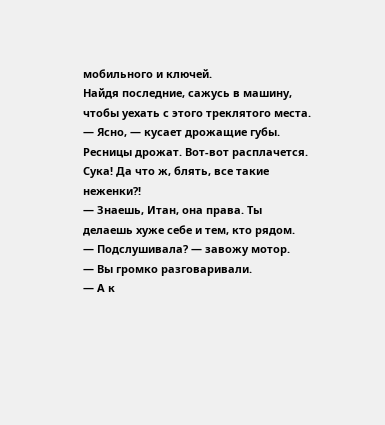мобильного и ключей.
Найдя последние, сажусь в машину, чтобы уехать с этого треклятого места.
— Ясно, — кусает дрожащие губы. Ресницы дрожат. Вот-вот расплачется.
Сука! Да что ж, блять, все такие неженки?!
— Знаешь, Итан, она права. Ты делаешь хуже себе и тем, кто рядом.
— Подслушивала? — завожу мотор.
— Вы громко разговаривали.
— А к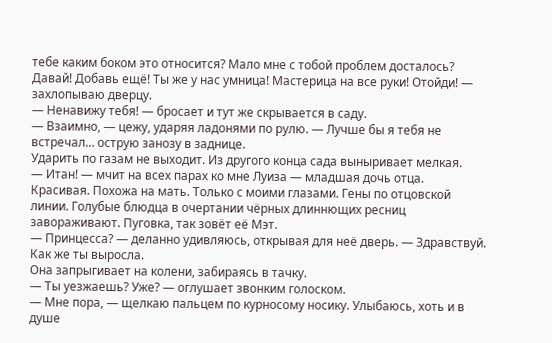тебе каким боком это относится? Мало мне с тобой проблем досталось? Давай! Добавь ещё! Ты же у нас умница! Мастерица на все руки! Отойди! — захлопываю дверцу.
— Ненавижу тебя! — бросает и тут же скрывается в саду.
— Взаимно, — цежу, ударяя ладонями по рулю. — Лучше бы я тебя не встречал… острую занозу в заднице.
Ударить по газам не выходит. Из другого конца сада выныривает мелкая.
— Итан! — мчит на всех парах ко мне Луиза — младшая дочь отца.
Красивая. Похожа на мать. Только с моими глазами. Гены по отцовской линии. Голубые блюдца в очертании чёрных длиннющих ресниц завораживают. Пуговка, так зовёт её Мэт.
— Принцесса? — деланно удивляюсь, открывая для неё дверь. — Здравствуй. Как же ты выросла.
Она запрыгивает на колени, забираясь в тачку.
— Ты уезжаешь? Уже? — оглушает звонким голоском.
— Мне пора, — щелкаю пальцем по курносому носику. Улыбаюсь, хоть и в душе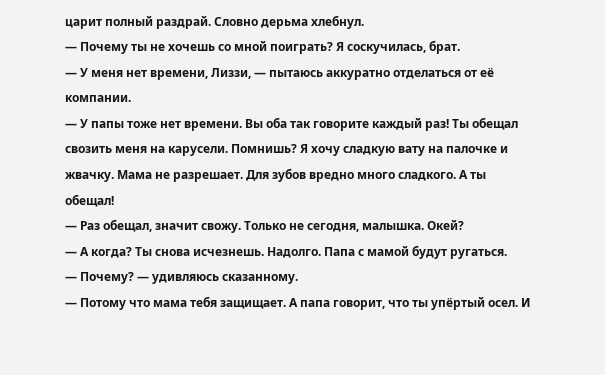царит полный раздрай. Словно дерьма хлебнул.
— Почему ты не хочешь со мной поиграть? Я соскучилась, брат.
— У меня нет времени, Лиззи, — пытаюсь аккуратно отделаться от её компании.
— У папы тоже нет времени. Вы оба так говорите каждый раз! Ты обещал свозить меня на карусели. Помнишь? Я хочу сладкую вату на палочке и жвачку. Мама не разрешает. Для зубов вредно много сладкого. А ты обещал!
— Раз обещал, значит свожу. Только не сегодня, малышка. Окей?
— А когда? Ты снова исчезнешь. Надолго. Папа с мамой будут ругаться.
— Почему? — удивляюсь сказанному.
— Потому что мама тебя защищает. А папа говорит, что ты упёртый осел. И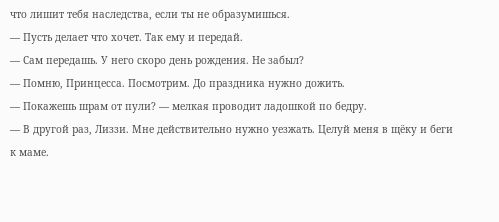что лишит тебя наследства, если ты не образумишься.
— Пусть делает что хочет. Так ему и передай.
— Сам передашь. У него скоро день рождения. Не забыл?
— Помню, Принцесса. Посмотрим. До праздника нужно дожить.
— Покажешь шрам от пули? — мелкая проводит ладошкой по бедру.
— В другой раз, Лиззи. Мне действительно нужно уезжать. Целуй меня в щёку и беги к маме.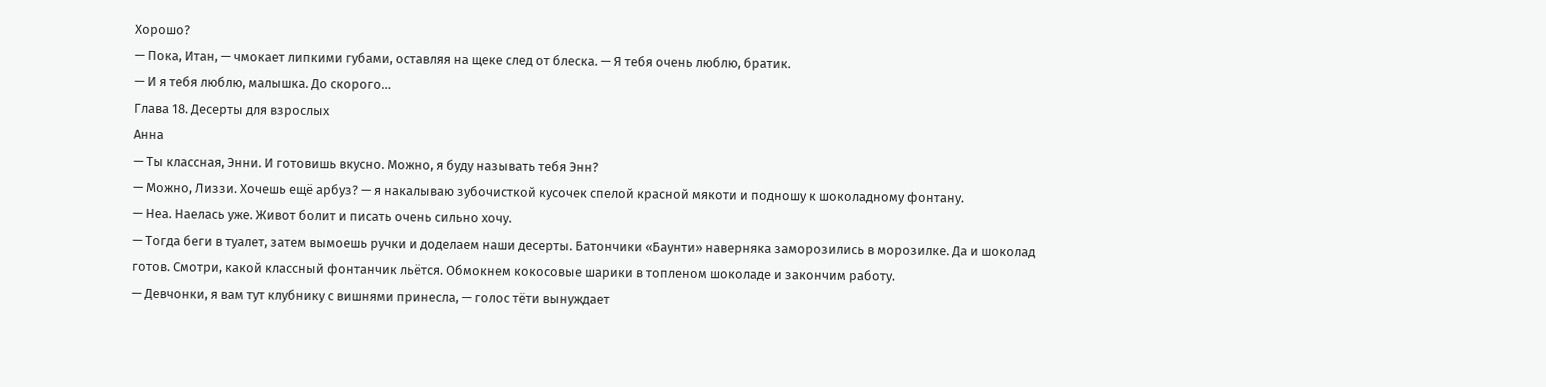Хорошо?
— Пока, Итан, — чмокает липкими губами, оставляя на щеке след от блеска. — Я тебя очень люблю, братик.
— И я тебя люблю, малышка. До скорого…
Глава 18. Десерты для взрослых
Анна
— Ты классная, Энни. И готовишь вкусно. Можно, я буду называть тебя Энн?
— Можно, Лиззи. Хочешь ещё арбуз? — я накалываю зубочисткой кусочек спелой красной мякоти и подношу к шоколадному фонтану.
— Неа. Наелась уже. Живот болит и писать очень сильно хочу.
— Тогда беги в туалет, затем вымоешь ручки и доделаем наши десерты. Батончики «Баунти» наверняка заморозились в морозилке. Да и шоколад готов. Смотри, какой классный фонтанчик льётся. Обмокнем кокосовые шарики в топленом шоколаде и закончим работу.
— Девчонки, я вам тут клубнику с вишнями принесла, — голос тёти вынуждает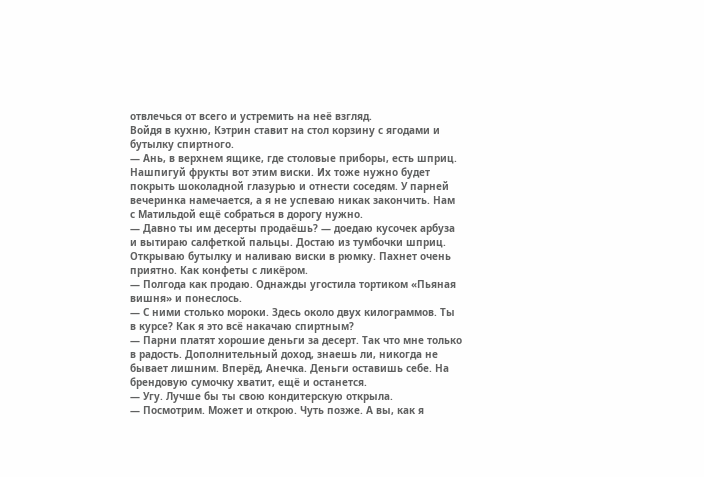отвлечься от всего и устремить на неё взгляд.
Войдя в кухню, Кэтрин ставит на стол корзину с ягодами и бутылку спиртного.
— Ань, в верхнем ящике, где столовые приборы, есть шприц. Нашпигуй фрукты вот этим виски. Их тоже нужно будет покрыть шоколадной глазурью и отнести соседям. У парней вечеринка намечается, а я не успеваю никак закончить. Нам с Матильдой ещё собраться в дорогу нужно.
— Давно ты им десерты продаёшь? — доедаю кусочек арбуза и вытираю салфеткой пальцы. Достаю из тумбочки шприц. Открываю бутылку и наливаю виски в рюмку. Пахнет очень приятно. Как конфеты с ликёром.
— Полгода как продаю. Однажды угостила тортиком «Пьяная вишня» и понеслось.
— С ними столько мороки. Здесь около двух килограммов. Ты в курсе? Как я это всё накачаю спиртным?
— Парни платят хорошие деньги за десерт. Так что мне только в радость. Дополнительный доход, знаешь ли, никогда не бывает лишним. Вперёд, Анечка. Деньги оставишь себе. На брендовую сумочку хватит, ещё и останется.
— Угу. Лучше бы ты свою кондитерскую открыла.
— Посмотрим. Может и открою. Чуть позже. А вы, как я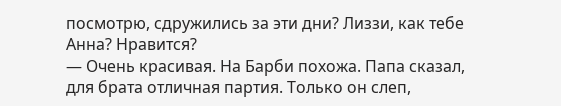посмотрю, сдружились за эти дни? Лиззи, как тебе Анна? Нравится?
— Очень красивая. На Барби похожа. Папа сказал, для брата отличная партия. Только он слеп,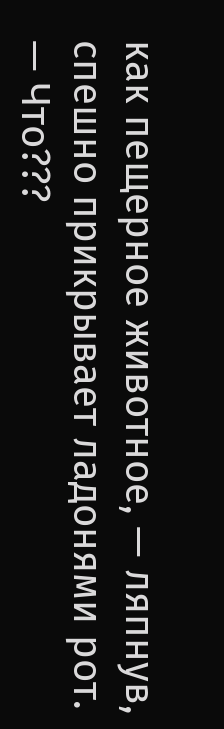как пещерное животное, — ляпнув, спешно прикрывает ладонями рот.
— Что???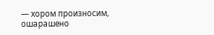— хором произносим, ошарашено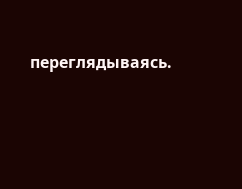переглядываясь.